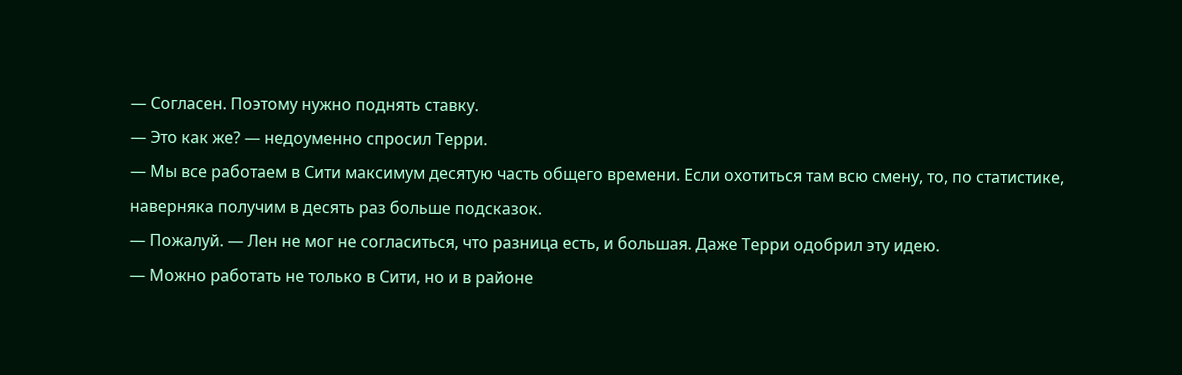— Согласен. Поэтому нужно поднять ставку.
— Это как же? — недоуменно спросил Терри.
— Мы все работаем в Сити максимум десятую часть общего времени. Если охотиться там всю смену, то, по статистике, наверняка получим в десять раз больше подсказок.
— Пожалуй. — Лен не мог не согласиться, что разница есть, и большая. Даже Терри одобрил эту идею.
— Можно работать не только в Сити, но и в районе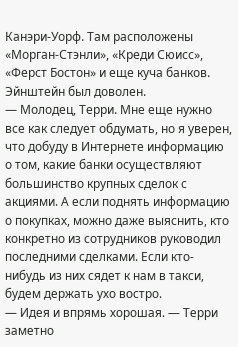Канэри-Уорф. Там расположены «Морган-Стэнли», «Креди Сюисс», «Ферст Бостон» и еще куча банков.
Эйнштейн был доволен.
— Молодец, Терри. Мне еще нужно все как следует обдумать, но я уверен, что добуду в Интернете информацию о том, какие банки осуществляют большинство крупных сделок с акциями. А если поднять информацию о покупках, можно даже выяснить, кто конкретно из сотрудников руководил последними сделками. Если кто-нибудь из них сядет к нам в такси, будем держать ухо востро.
— Идея и впрямь хорошая. — Терри заметно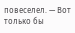повеселел. — Вот только бы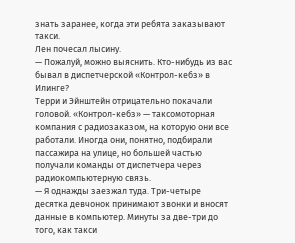знать заранее, когда эти ребята заказывают такси.
Лен почесал лысину.
— Пожалуй, можно выяснить. Кто-нибудь из вас бывал в диспетчерской «Контрол-кебз» в Илинге?
Терри и Эйнштейн отрицательно покачали головой. «Контрол-кебз» — таксомоторная компания с радиозаказом, на которую они все работали. Иногда они, понятно, подбирали пассажира на улице, но большей частью получали команды от диспетчера через радиокомпьютерную связь.
— Я однажды заезжал туда. Три-четыре десятка девчонок принимают звонки и вносят данные в компьютер. Минуты за две-три до того, как такси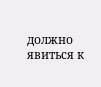должно явиться к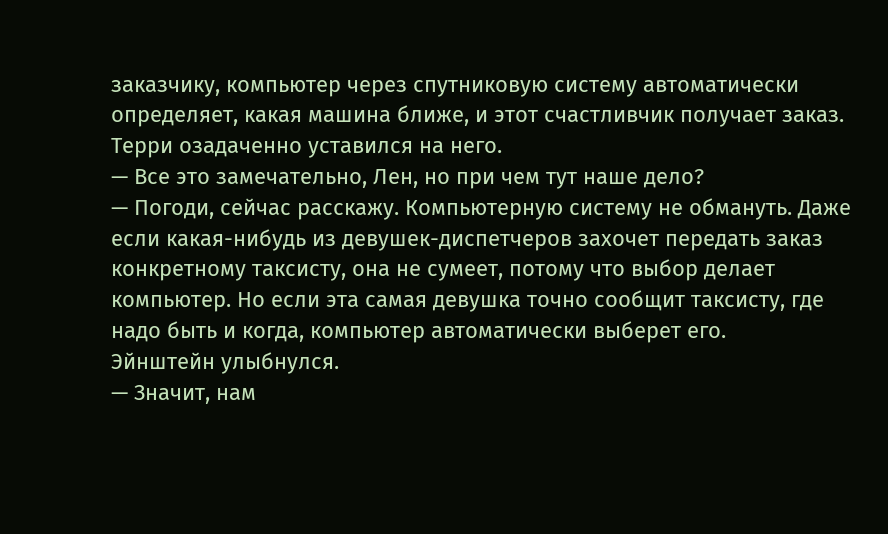заказчику, компьютер через спутниковую систему автоматически определяет, какая машина ближе, и этот счастливчик получает заказ.
Терри озадаченно уставился на него.
— Все это замечательно, Лен, но при чем тут наше дело?
— Погоди, сейчас расскажу. Компьютерную систему не обмануть. Даже если какая-нибудь из девушек-диспетчеров захочет передать заказ конкретному таксисту, она не сумеет, потому что выбор делает компьютер. Но если эта самая девушка точно сообщит таксисту, где надо быть и когда, компьютер автоматически выберет его.
Эйнштейн улыбнулся.
— Значит, нам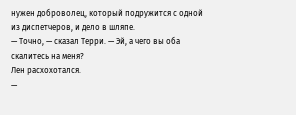нужен доброволец, который подружится с одной из диспетчеров, и дело в шляпе.
— Точно, — сказал Терри. — Эй, а чего вы оба скалитесь на меня?
Лен расхохотался.
—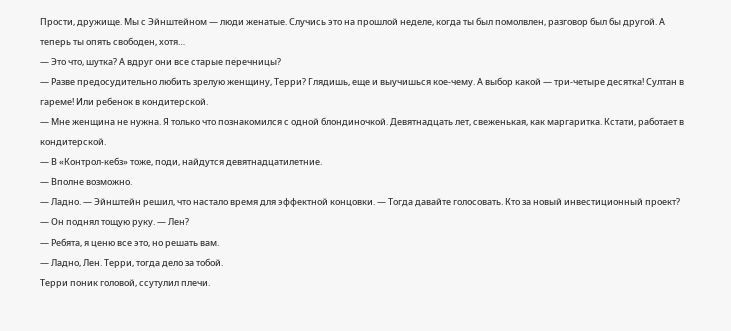Прости, дружище. Мы с Эйнштейном — люди женатые. Случись это на прошлой неделе, когда ты был помолвлен, разговор был бы другой. А теперь ты опять свободен, хотя…
— Это что, шутка? А вдруг они все старые перечницы?
— Разве предосудительно любить зрелую женщину, Терри? Глядишь, еще и выучишься кое-чему. А выбор какой — три-четыре десятка! Султан в гареме! Или ребенок в кондитерской.
— Мне женщина не нужна. Я только что познакомился с одной блондиночкой. Девятнадцать лет, свеженькая, как маргаритка. Кстати, работает в кондитерской.
— В «Контрол-кебз» тоже, поди, найдутся девятнадцатилетние.
— Вполне возможно.
— Ладно. — Эйнштейн решил, что настало время для эффектной концовки. — Тогда давайте голосовать. Кто за новый инвестиционный проект? — Он поднял тощую руку. — Лен?
— Ребята, я ценю все это, но решать вам.
— Ладно, Лен. Терри, тогда дело за тобой.
Терри поник головой, ссутулил плечи.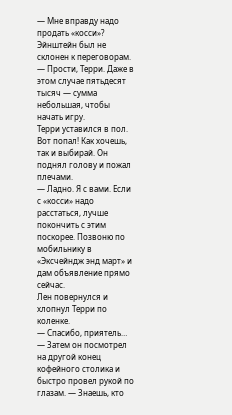— Мне вправду надо продать «косси»?
Эйнштейн был не склонен к переговорам.
— Прости, Терри. Даже в этом случае пятьдесят тысяч — сумма небольшая, чтобы начать игру.
Терри уставился в пол. Вот попал! Как хочешь, так и выбирай. Он поднял голову и пожал плечами.
— Ладно. Я с вами. Если с «косси» надо расстаться, лучше покончить с этим поскорее. Позвоню по мобильнику в «Эксчейндж энд март» и дам объявление прямо сейчас.
Лен повернулся и хлопнул Терри по коленке.
— Спасибо, приятель… — Затем он посмотрел на другой конец кофейного столика и быстро провел рукой по глазам. — Знаешь, кто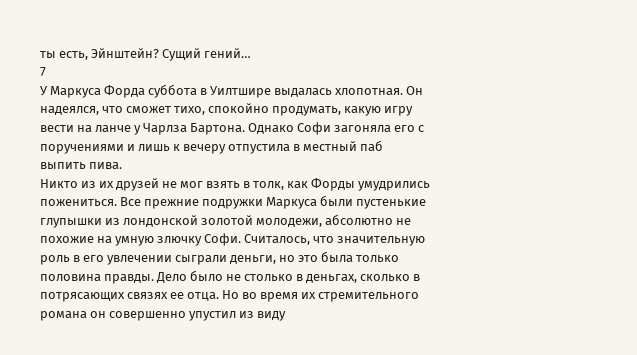ты есть, Эйнштейн? Сущий гений…
7
У Маркуса Форда суббота в Уилтшире выдалась хлопотная. Он надеялся, что сможет тихо, спокойно продумать, какую игру вести на ланче у Чарлза Бартона. Однако Софи загоняла его с поручениями и лишь к вечеру отпустила в местный паб выпить пива.
Никто из их друзей не мог взять в толк, как Форды умудрились пожениться. Все прежние подружки Маркуса были пустенькие глупышки из лондонской золотой молодежи, абсолютно не похожие на умную злючку Софи. Считалось, что значительную роль в его увлечении сыграли деньги, но это была только половина правды. Дело было не столько в деньгах, сколько в потрясающих связях ее отца. Но во время их стремительного романа он совершенно упустил из виду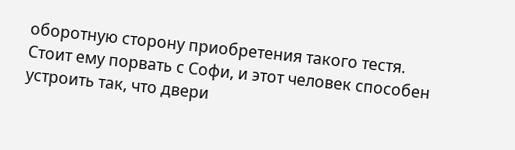оборотную сторону приобретения такого тестя. Стоит ему порвать с Софи, и этот человек способен устроить так, что двери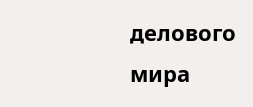делового мира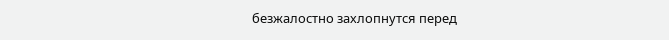безжалостно захлопнутся перед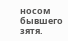носом бывшего зятя.